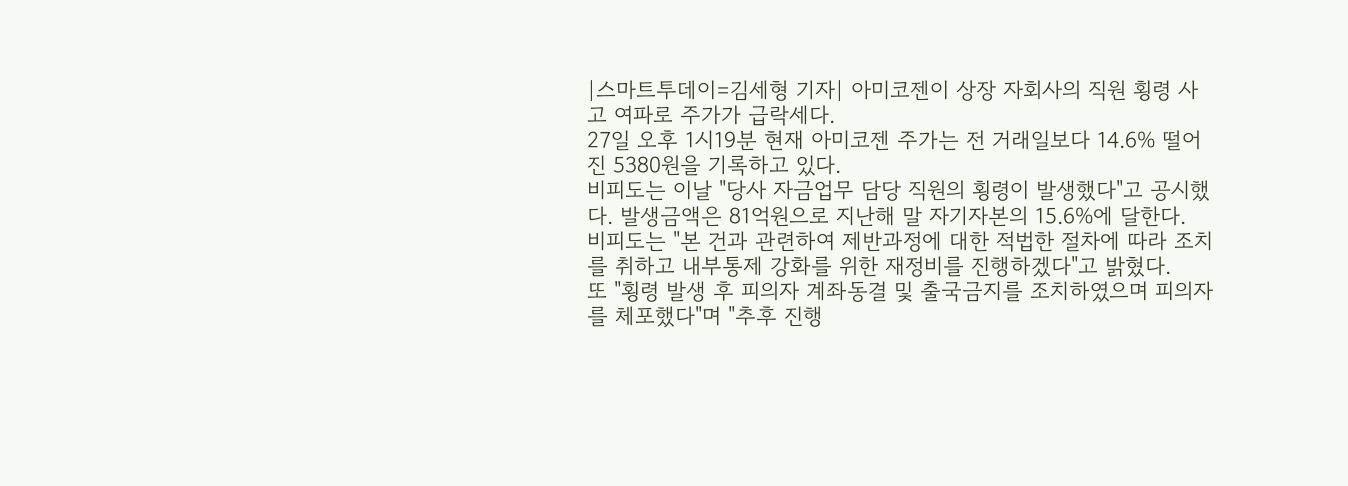|스마트투데이=김세형 기자| 아미코젠이 상장 자회사의 직원 횡령 사고 여파로 주가가 급락세다.
27일 오후 1시19분 현재 아미코젠 주가는 전 거래일보다 14.6% 떨어진 5380원을 기록하고 있다.
비피도는 이날 "당사 자금업무 담당 직원의 횡령이 발생했다"고 공시했다. 발생금액은 81억원으로 지난해 말 자기자본의 15.6%에 달한다.
비피도는 "본 건과 관련하여 제반과정에 대한 적법한 절차에 따라 조치를 취하고 내부통제 강화를 위한 재정비를 진행하겠다"고 밝혔다.
또 "횡령 발생 후 피의자 계좌동결 및 출국금지를 조치하였으며 피의자를 체포했다"며 "추후 진행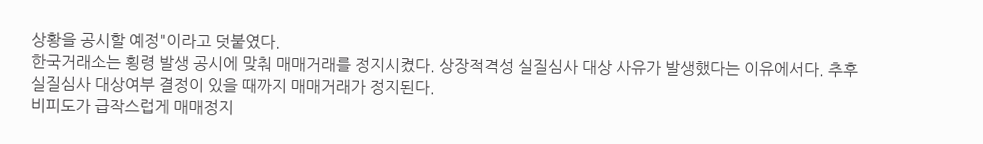상황을 공시할 예정"이라고 덧붙였다.
한국거래소는 횡령 발생 공시에 맞춰 매매거래를 정지시켰다. 상장적격성 실질심사 대상 사유가 발생했다는 이유에서다. 추후 실질심사 대상여부 결정이 있을 때까지 매매거래가 정지된다.
비피도가 급작스럽게 매매정지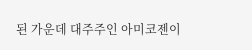된 가운데 대주주인 아미코젠이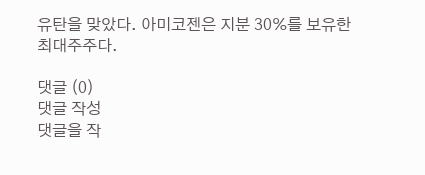유탄을 맞았다. 아미코젠은 지분 30%를 보유한 최대주주다.

댓글 (0)
댓글 작성
댓글을 작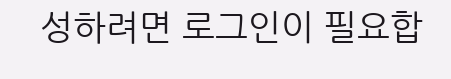성하려면 로그인이 필요합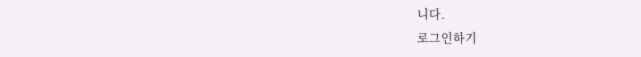니다.
로그인하기